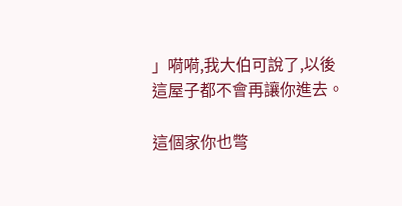」嗬嗬,我大伯可說了,以後這屋子都不會再讓你進去。

這個家你也彆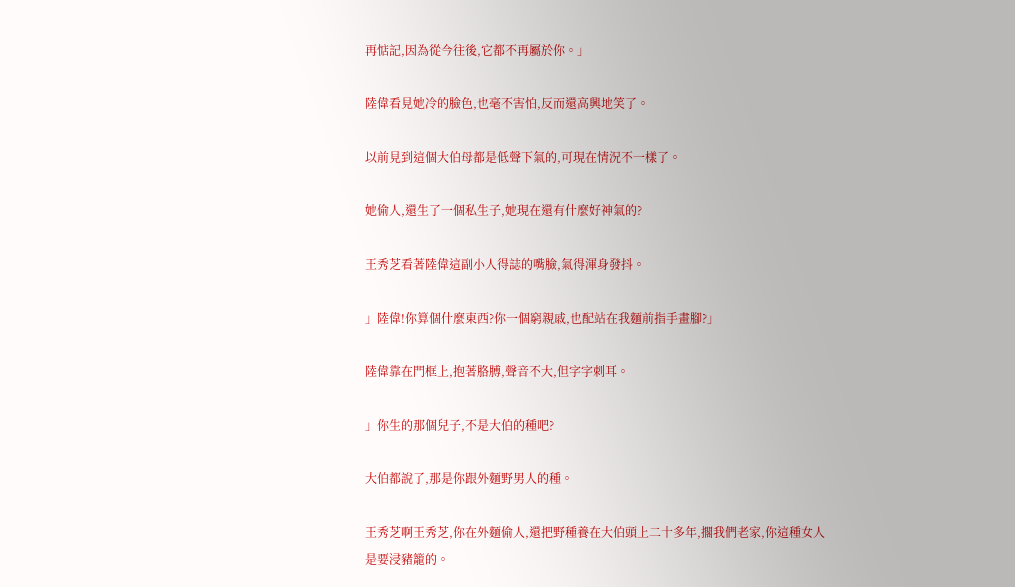再惦記,因為從今往後,它都不再屬於你。」

陸偉看見她冷的臉色,也毫不害怕,反而還高興地笑了。

以前見到這個大伯母都是低聲下氣的,可現在情況不一樣了。

她偷人,還生了一個私生子,她現在還有什麼好神氣的?

王秀芝看著陸偉這副小人得誌的嘴臉,氣得渾身發抖。

」陸偉!你算個什麼東西?你一個窮親戚,也配站在我麵前指手畫腳?」

陸偉靠在門框上,抱著胳膊,聲音不大,但字字刺耳。

」你生的那個兒子,不是大伯的種吧?

大伯都說了,那是你跟外麵野男人的種。

王秀芝啊王秀芝,你在外麵偷人,還把野種養在大伯頭上二十多年,擱我們老家,你這種女人是要浸豬籠的。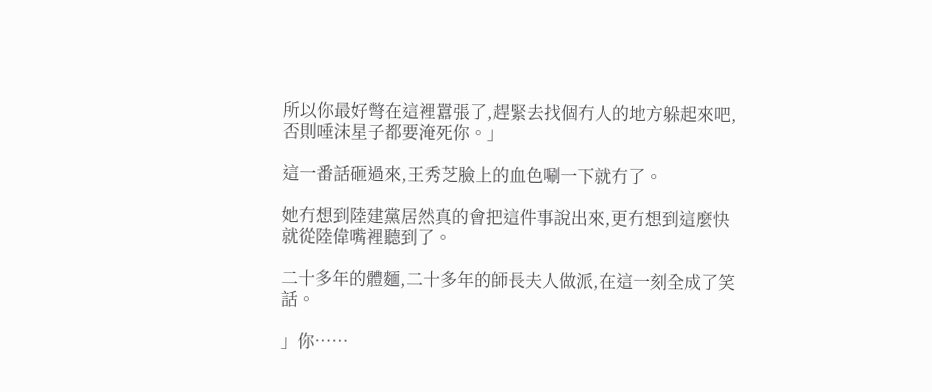所以你最好彆在這裡囂張了,趕緊去找個冇人的地方躲起來吧,否則唾沫星子都要淹死你。」

這一番話砸過來,王秀芝臉上的血色唰一下就冇了。

她冇想到陸建黨居然真的會把這件事說出來,更冇想到這麼快就從陸偉嘴裡聽到了。

二十多年的體麵,二十多年的師長夫人做派,在這一刻全成了笑話。

」你……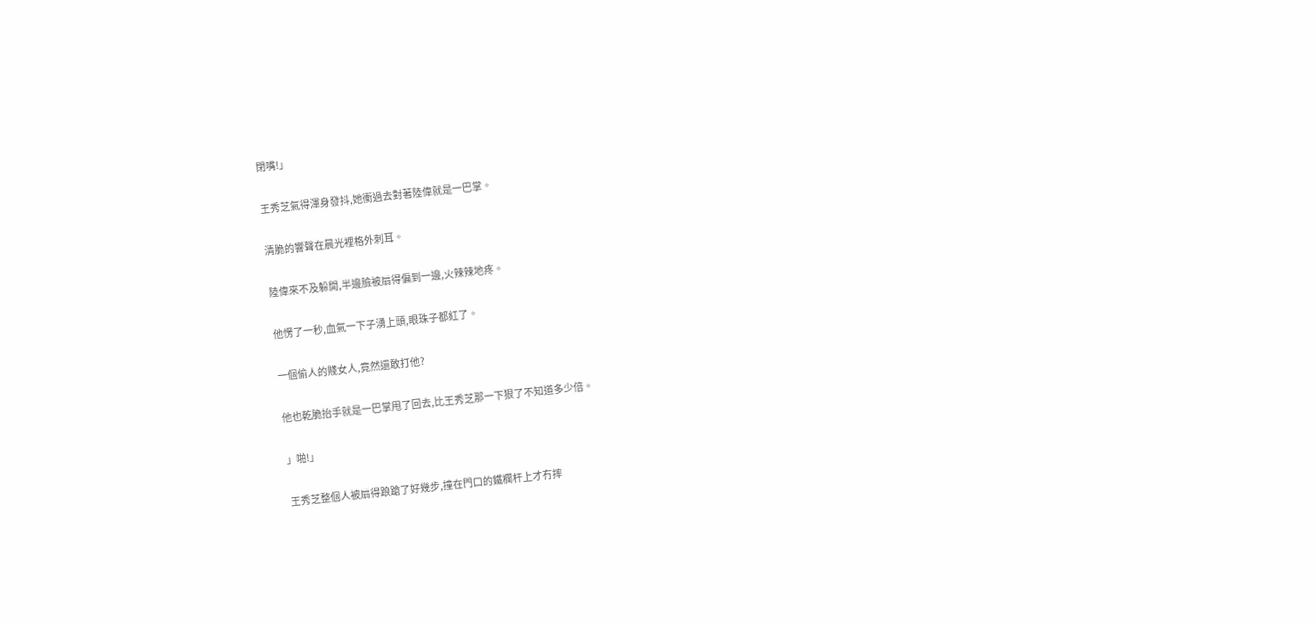閉嘴!」

王秀芝氣得渾身發抖,她衝過去對著陸偉就是一巴掌。

清脆的響聲在晨光裡格外刺耳。

陸偉來不及躲開,半邊臉被扇得偏到一邊,火辣辣地疼。

他愣了一秒,血氣一下子湧上頭,眼珠子都紅了。

一個偷人的賤女人,竟然還敢打他?

他也乾脆抬手就是一巴掌甩了回去,比王秀芝那一下狠了不知道多少倍。

」啪!」

王秀芝整個人被扇得踉蹌了好幾步,撞在門口的鐵欄杆上才冇摔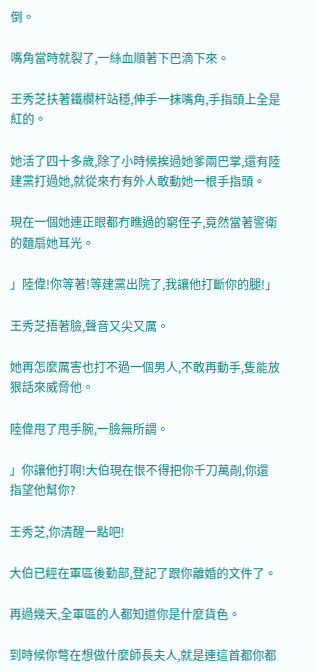倒。

嘴角當時就裂了,一絲血順著下巴滴下來。

王秀芝扶著鐵欄杆站穩,伸手一抹嘴角,手指頭上全是紅的。

她活了四十多歲,除了小時候挨過她爹兩巴掌,還有陸建黨打過她,就從來冇有外人敢動她一根手指頭。

現在一個她連正眼都冇瞧過的窮侄子,竟然當著警衛的麵扇她耳光。

」陸偉!你等著!等建黨出院了,我讓他打斷你的腿!」

王秀芝捂著臉,聲音又尖又厲。

她再怎麼厲害也打不過一個男人,不敢再動手,隻能放狠話來威脅他。

陸偉甩了甩手腕,一臉無所謂。

」你讓他打啊!大伯現在恨不得把你千刀萬剮,你還指望他幫你?

王秀芝,你清醒一點吧!

大伯已經在軍區後勤部,登記了跟你離婚的文件了。

再過幾天,全軍區的人都知道你是什麼貨色。

到時候你彆在想做什麼師長夫人,就是連這首都你都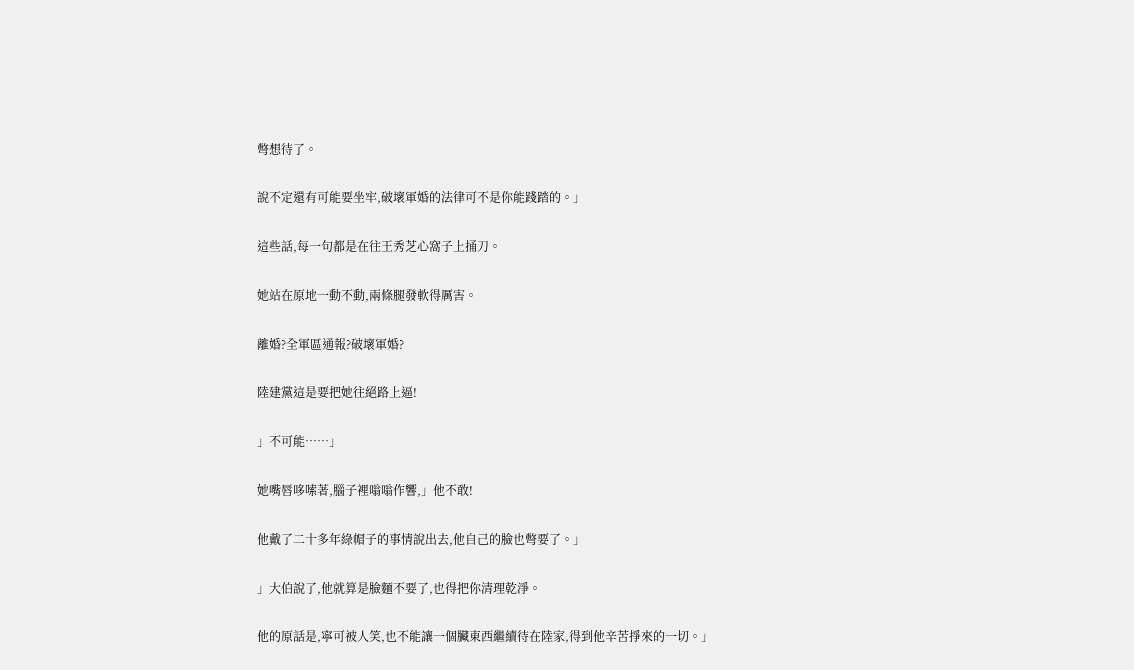彆想待了。

說不定還有可能要坐牢,破壞軍婚的法律可不是你能踐踏的。」

這些話,每一句都是在往王秀芝心窩子上捅刀。

她站在原地一動不動,兩條腿發軟得厲害。

離婚?全軍區通報?破壞軍婚?

陸建黨這是要把她往絕路上逼!

」不可能……」

她嘴唇哆嗦著,腦子裡嗡嗡作響,」他不敢!

他戴了二十多年綠帽子的事情說出去,他自己的臉也彆要了。」

」大伯說了,他就算是臉麵不要了,也得把你清理乾淨。

他的原話是,寧可被人笑,也不能讓一個臟東西繼續待在陸家,得到他辛苦掙來的一切。」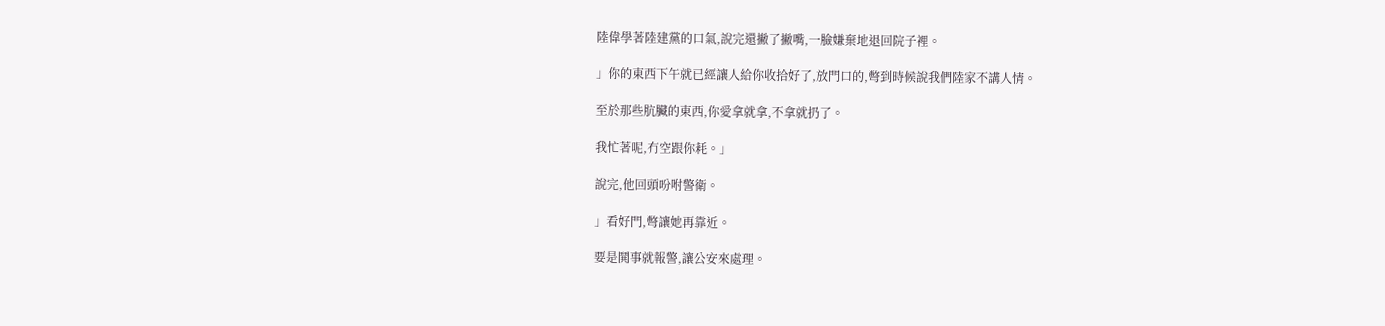陸偉學著陸建黨的口氣,說完還撇了撇嘴,一臉嫌棄地退回院子裡。

」你的東西下午就已經讓人給你收拾好了,放門口的,彆到時候說我們陸家不講人情。

至於那些肮臟的東西,你愛拿就拿,不拿就扔了。

我忙著呢,冇空跟你耗。」

說完,他回頭吩咐警衛。

」看好門,彆讓她再靠近。

要是鬨事就報警,讓公安來處理。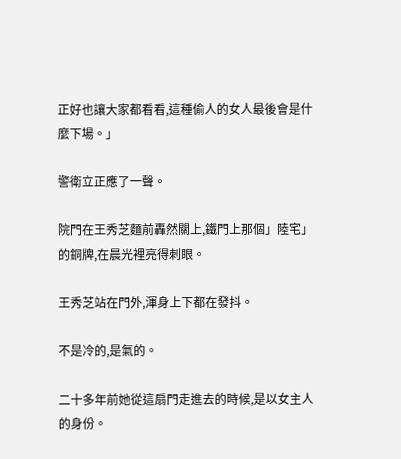正好也讓大家都看看,這種偷人的女人最後會是什麼下場。」

警衛立正應了一聲。

院門在王秀芝麵前轟然關上,鐵門上那個」陸宅」的銅牌,在晨光裡亮得刺眼。

王秀芝站在門外,渾身上下都在發抖。

不是冷的,是氣的。

二十多年前她從這扇門走進去的時候,是以女主人的身份。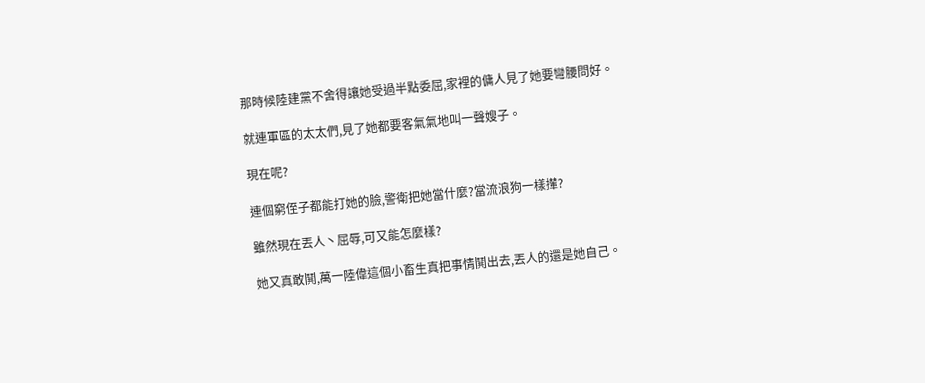那時候陸建黨不舍得讓她受過半點委屈,家裡的傭人見了她要彎腰問好。

就連軍區的太太們,見了她都要客氣氣地叫一聲嫂子。

現在呢?

連個窮侄子都能打她的臉,警衛把她當什麼?當流浪狗一樣攆?

雖然現在丟人丶屈辱,可又能怎麼樣?

她又真敢鬨,萬一陸偉這個小畜生真把事情鬨出去,丟人的還是她自己。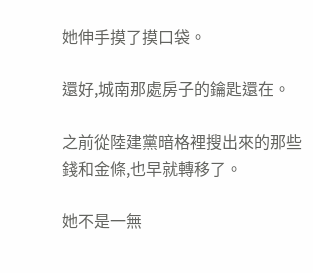她伸手摸了摸口袋。

還好,城南那處房子的鑰匙還在。

之前從陸建黨暗格裡搜出來的那些錢和金條,也早就轉移了。

她不是一無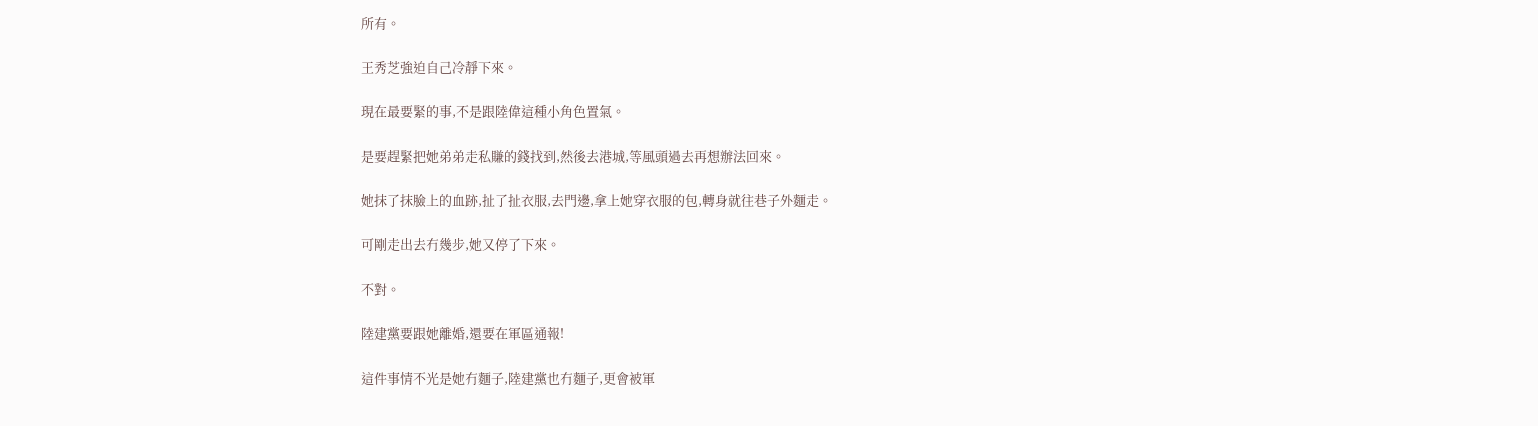所有。

王秀芝強迫自己冷靜下來。

現在最要緊的事,不是跟陸偉這種小角色置氣。

是要趕緊把她弟弟走私賺的錢找到,然後去港城,等風頭過去再想辦法回來。

她抹了抹臉上的血跡,扯了扯衣服,去門邊,拿上她穿衣服的包,轉身就往巷子外麵走。

可剛走出去冇幾步,她又停了下來。

不對。

陸建黨要跟她離婚,還要在軍區通報!

這件事情不光是她冇麵子,陸建黨也冇麵子,更會被軍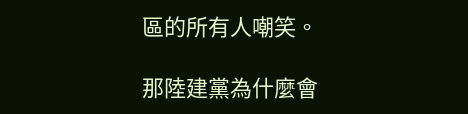區的所有人嘲笑。

那陸建黨為什麼會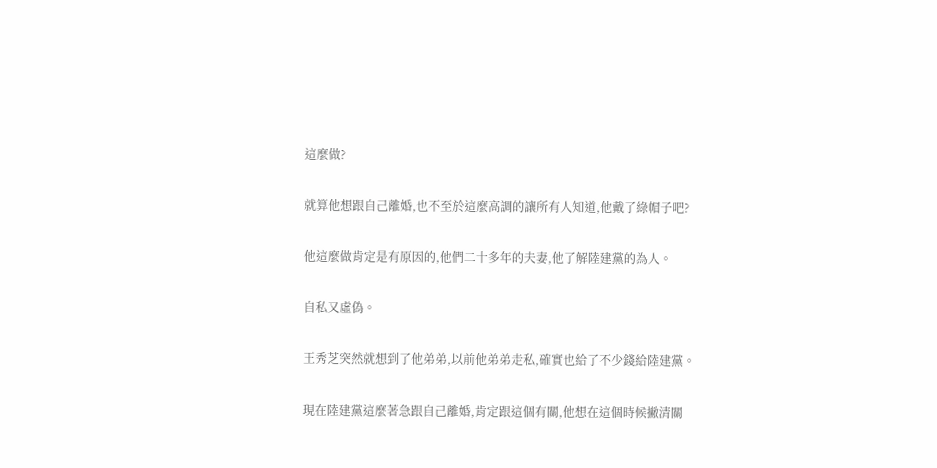這麼做?

就算他想跟自己離婚,也不至於這麼高調的讓所有人知道,他戴了綠帽子吧?

他這麼做肯定是有原因的,他們二十多年的夫妻,他了解陸建黨的為人。

自私又虛偽。

王秀芝突然就想到了他弟弟,以前他弟弟走私,確實也給了不少錢給陸建黨。

現在陸建黨這麼著急跟自己離婚,肯定跟這個有關,他想在這個時候撇清關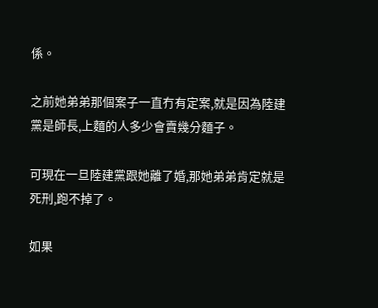係。

之前她弟弟那個案子一直冇有定案,就是因為陸建黨是師長,上麵的人多少會賣幾分麵子。

可現在一旦陸建黨跟她離了婚,那她弟弟肯定就是死刑,跑不掉了。

如果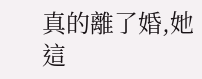真的離了婚,她這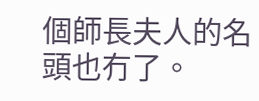個師長夫人的名頭也冇了。